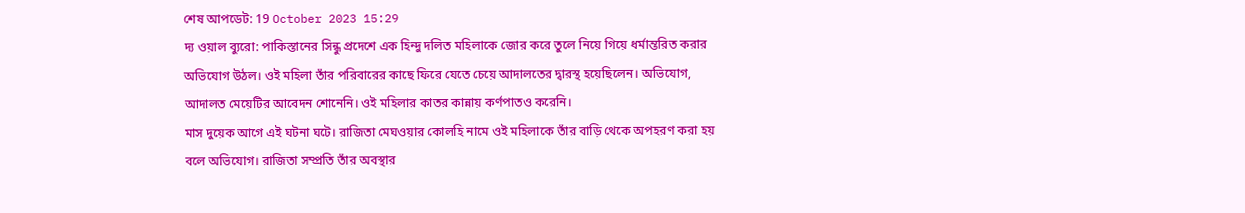শেষ আপডেট: 19 October 2023 15:29
দ্য ওয়াল ব্যুরো: পাকিস্তানের সিন্ধু প্রদেশে এক হিন্দু দলিত মহিলাকে জোর করে তুলে নিয়ে গিয়ে ধর্মান্তরিত করার অভিযোগ উঠল। ওই মহিলা তাঁর পরিবারের কাছে ফিরে যেতে চেয়ে আদালতের দ্বারস্থ হয়েছিলেন। অভিযোগ, আদালত মেয়েটির আবেদন শোনেনি। ওই মহিলার কাতর কান্নায় কর্ণপাতও করেনি।
মাস দুয়েক আগে এই ঘটনা ঘটে। রাজিতা মেঘওয়ার কোলহি নামে ওই মহিলাকে তাঁর বাড়ি থেকে অপহরণ করা হয় বলে অভিযোগ। রাজিতা সম্প্রতি তাঁর অবস্থার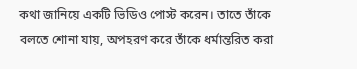কথা জানিয়ে একটি ভিডিও পোস্ট করেন। তাতে তাঁকে বলতে শোনা যায়, অপহরণ করে তাঁকে ধর্মান্তরিত করা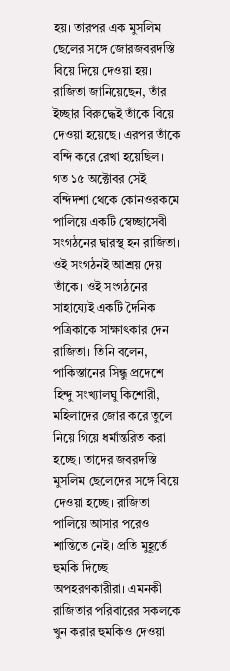হয়। তারপর এক মুসলিম ছেলের সঙ্গে জোরজবরদস্তি বিয়ে দিয়ে দেওয়া হয়। রাজিতা জানিয়েছেন, তাঁর ইচ্ছার বিরুদ্ধেই তাঁকে বিয়ে দেওয়া হয়েছে। এরপর তাঁকে বন্দি করে রেখা হয়েছিল।
গত ১৫ অক্টোবর সেই বন্দিদশা থেকে কোনওরকমে পালিয়ে একটি স্বেচ্ছাসেবী সংগঠনের দ্বারস্থ হন রাজিতা। ওই সংগঠনই আশ্রয় দেয় তাঁকে। ওই সংগঠনের সাহায্যেই একটি দৈনিক পত্রিকাকে সাক্ষাৎকার দেন রাজিতা। তিনি বলেন, পাকিস্তানের সিন্ধু প্রদেশে হিন্দু সংখ্যালঘু কিশোরী, মহিলাদের জোর করে তুলে নিয়ে গিয়ে ধর্মান্তরিত করা হচ্ছে। তাদের জবরদস্তি মুসলিম ছেলেদের সঙ্গে বিয়ে দেওয়া হচ্ছে। রাজিতা পালিয়ে আসার পরেও শান্তিতে নেই। প্রতি মুহূর্তে হুমকি দিচ্ছে অপহরণকারীরা। এমনকী রাজিতার পরিবারের সকলকে খুন করার হুমকিও দেওয়া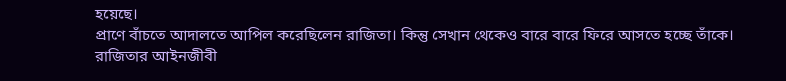হয়েছে।
প্রাণে বাঁচতে আদালতে আপিল করেছিলেন রাজিতা। কিন্তু সেখান থেকেও বারে বারে ফিরে আসতে হচ্ছে তাঁকে। রাজিতার আইনজীবী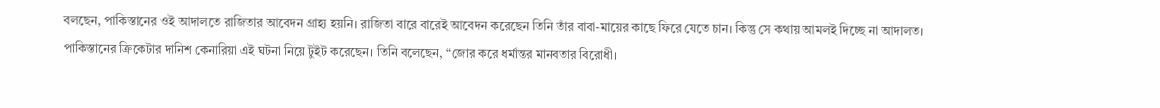বলছেন, পাকিস্তানের ওই আদালতে রাজিতার আবেদন গ্রাহ্য হয়নি। রাজিতা বারে বারেই আবেদন করেছেন তিনি তাঁর বাবা-মায়ের কাছে ফিরে যেতে চান। কিন্তু সে কথায় আমলই দিচ্ছে না আদালত।
পাকিস্তানের ক্রিকেটার দানিশ কেনারিয়া এই ঘটনা নিয়ে টুইট করেছেন। তিনি বলেছেন, “জোর করে ধর্মান্তর মানবতার বিরোধী।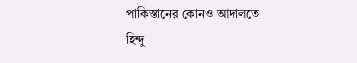পাকিস্তানের কোনও আদালতে হিন্দু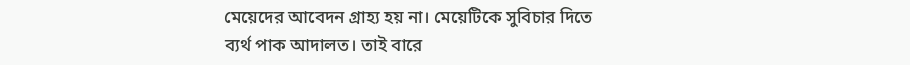মেয়েদের আবেদন গ্রাহ্য হয় না। মেয়েটিকে সুবিচার দিতে ব্যর্থ পাক আদালত। তাই বারে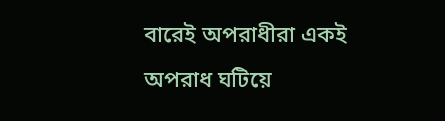বারেই অপরাধীরা একই অপরাধ ঘটিয়ে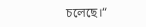চলেছে।“